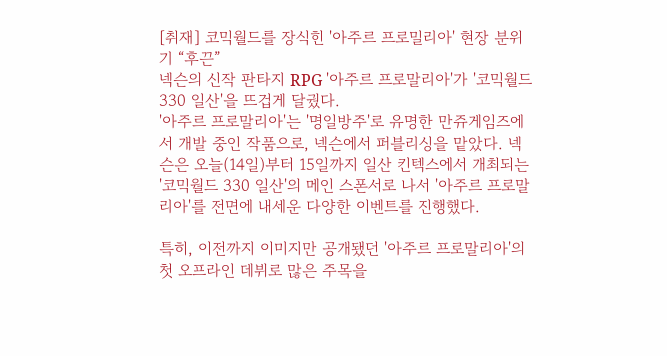[취재] 코믹월드를 장식힌 '아주르 프로밀리아' 현장 분위기 “후끈”
넥슨의 신작 판타지 RPG '아주르 프로말리아'가 '코믹월드 330 일산'을 뜨겁게 달궜다.
'아주르 프로말리아'는 '명일방주'로 유명한 만쥬게임즈에서 개발 중인 작품으로, 넥슨에서 퍼블리싱을 맡았다. 넥슨은 오늘(14일)부터 15일까지 일산 킨텍스에서 개최되는 '코믹월드 330 일산'의 메인 스폰서로 나서 '아주르 프로말리아'를 전면에 내세운 다양한 이벤트를 진행했다.

특히, 이전까지 이미지만 공개됐던 '아주르 프로말리아'의 첫 오프라인 데뷔로 많은 주목을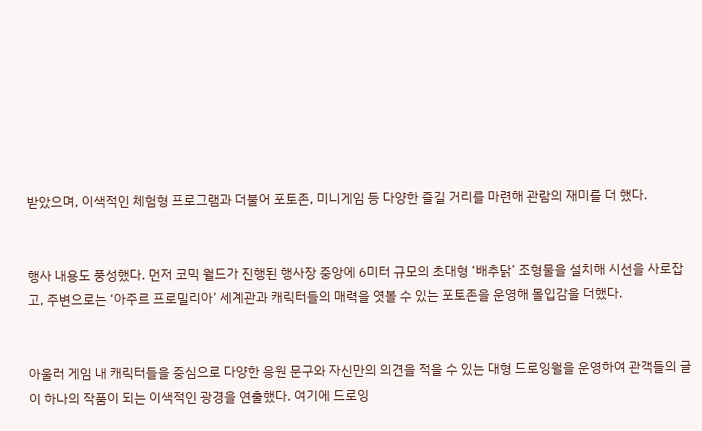받았으며, 이색적인 체험형 프로그램과 더불어 포토존, 미니게임 등 다양한 즐길 거리를 마련해 관람의 재미를 더 했다.


행사 내용도 풍성했다. 먼저 코믹 월드가 진행된 행사장 중앙에 6미터 규모의 초대형 ‘배추닭’ 조형물을 설치해 시선을 사로잡고, 주변으로는 ‘아주르 프로밀리아’ 세계관과 캐릭터들의 매력을 엿볼 수 있는 포토존을 운영해 몰입감을 더했다.


아울러 게임 내 캐릭터들을 중심으로 다양한 응원 문구와 자신만의 의견을 적을 수 있는 대형 드로잉월을 운영하여 관객들의 글이 하나의 작품이 되는 이색적인 광경을 연출했다. 여기에 드로잉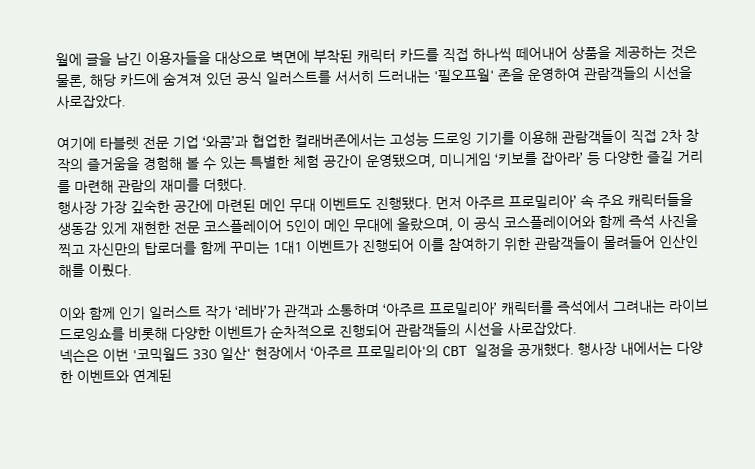월에 글을 남긴 이용자들을 대상으로 벽면에 부착된 캐릭터 카드를 직접 하나씩 떼어내어 상품을 제공하는 것은 물론, 해당 카드에 숨겨져 있던 공식 일러스트를 서서히 드러내는 '필오프월' 존을 운영하여 관람객들의 시선을 사로잡았다.

여기에 타블렛 전문 기업 ‘와콤’과 협업한 컬래버존에서는 고성능 드로잉 기기를 이용해 관람객들이 직접 2차 창작의 즐거움을 경험해 볼 수 있는 특별한 체험 공간이 운영됐으며, 미니게임 ‘키보를 잡아라’ 등 다양한 즐길 거리를 마련해 관람의 재미를 더했다.
행사장 가장 깊숙한 공간에 마련된 메인 무대 이벤트도 진행됐다. 먼저 아주르 프로밀리아’ 속 주요 캐릭터들을 생동감 있게 재현한 전문 코스플레이어 5인이 메인 무대에 올랐으며, 이 공식 코스플레이어와 함께 즉석 사진을 찍고 자신만의 탑로더를 함께 꾸미는 1대1 이벤트가 진행되어 이를 참여하기 위한 관람객들이 몰려들어 인산인해를 이뤘다.

이와 함께 인기 일러스트 작가 ‘레바’가 관객과 소통하며 ‘아주르 프로밀리아’ 캐릭터를 즉석에서 그려내는 라이브 드로잉쇼를 비롯해 다양한 이벤트가 순차적으로 진행되어 관람객들의 시선을 사로잡았다.
넥슨은 이번 '코믹월드 330 일산' 현장에서 ‘아주르 프로밀리아'의 CBT 일정을 공개했다. 행사장 내에서는 다양한 이벤트와 연계된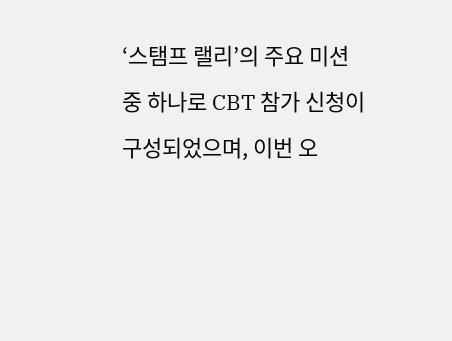‘스탬프 랠리’의 주요 미션 중 하나로 CBT 참가 신청이 구성되었으며, 이번 오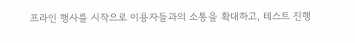프라인 행사를 시작으로 이용자들과의 소통을 확대하고, 테스트 진행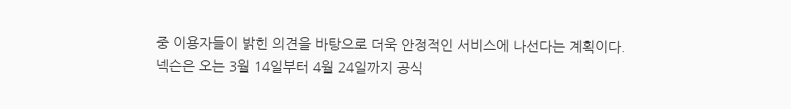중 이용자들이 밝힌 의견을 바탕으로 더욱 안정적인 서비스에 나선다는 계획이다.
넥슨은 오는 3월 14일부터 4월 24일까지 공식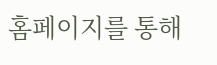홈페이지를 통해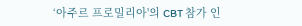‘아주르 프로밀리아'의 CBT 참가 인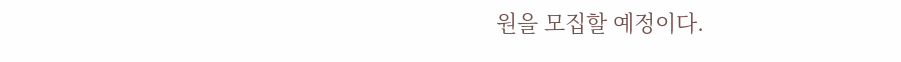원을 모집할 예정이다.